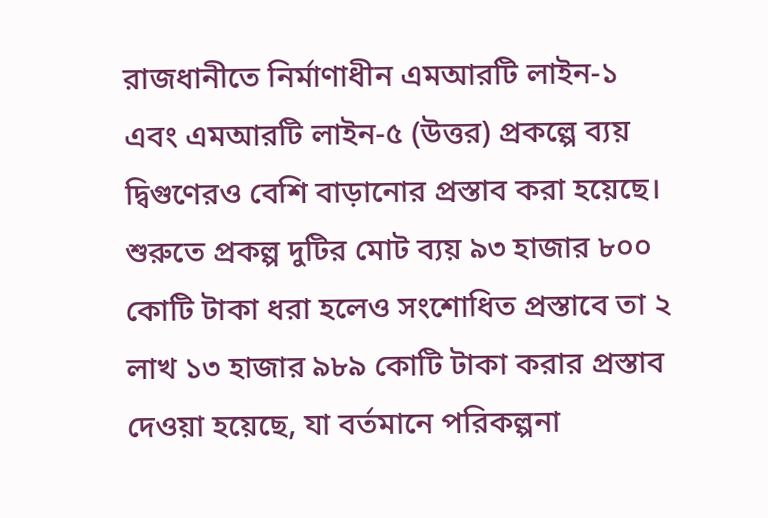রাজধানীতে নির্মাণাধীন এমআরটি লাইন-১ এবং এমআরটি লাইন-৫ (উত্তর) প্রকল্পে ব্যয় দ্বিগুণেরও বেশি বাড়ানোর প্রস্তাব করা হয়েছে।
শুরুতে প্রকল্প দুটির মোট ব্যয় ৯৩ হাজার ৮০০ কোটি টাকা ধরা হলেও সংশোধিত প্রস্তাবে তা ২ লাখ ১৩ হাজার ৯৮৯ কোটি টাকা করার প্রস্তাব দেওয়া হয়েছে, যা বর্তমানে পরিকল্পনা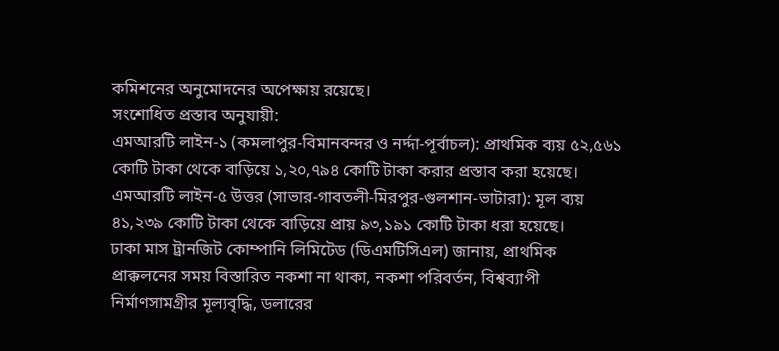কমিশনের অনুমোদনের অপেক্ষায় রয়েছে।
সংশোধিত প্রস্তাব অনুযায়ী:
এমআরটি লাইন-১ (কমলাপুর-বিমানবন্দর ও নর্দ্দা-পূর্বাচল): প্রাথমিক ব্যয় ৫২,৫৬১ কোটি টাকা থেকে বাড়িয়ে ১,২০,৭৯৪ কোটি টাকা করার প্রস্তাব করা হয়েছে।
এমআরটি লাইন-৫ উত্তর (সাভার-গাবতলী-মিরপুর-গুলশান-ভাটারা): মূল ব্যয় ৪১,২৩৯ কোটি টাকা থেকে বাড়িয়ে প্রায় ৯৩,১৯১ কোটি টাকা ধরা হয়েছে।
ঢাকা মাস ট্রানজিট কোম্পানি লিমিটেড (ডিএমটিসিএল) জানায়, প্রাথমিক প্রাক্কলনের সময় বিস্তারিত নকশা না থাকা, নকশা পরিবর্তন, বিশ্বব্যাপী নির্মাণসামগ্রীর মূল্যবৃদ্ধি, ডলারের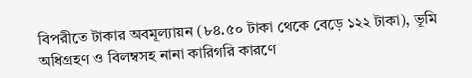বিপরীতে টাকার অবমূল্যায়ন (৮৪.৫০ টাকা থেকে বেড়ে ১২২ টাকা), ভূমি অধিগ্রহণ ও বিলম্বসহ নানা কারিগরি কারণে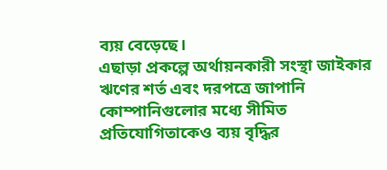ব্যয় বেড়েছে।
এছাড়া প্রকল্পে অর্থায়নকারী সংস্থা জাইকার ঋণের শর্ত এবং দরপত্রে জাপানি কোম্পানিগুলোর মধ্যে সীমিত প্রতিযোগিতাকেও ব্যয় বৃদ্ধির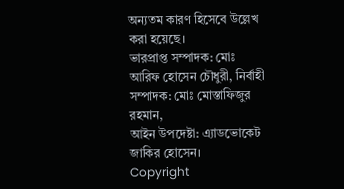অন্যতম কারণ হিসেবে উল্লেখ করা হয়েছে।
ভারপ্রাপ্ত সম্পাদক: মোঃ আরিফ হোসেন চৌধুরী, নির্বাহী সম্পাদক: মোঃ মোস্তাফিজুর রহমান,
আইন উপদেষ্টা: এ্যাডভোকেট জাকির হোসেন।
Copyright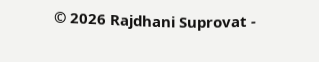© 2026 Rajdhani Suprovat -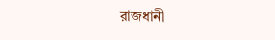রাজধানী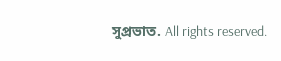সুপ্রভাত. All rights reserved.